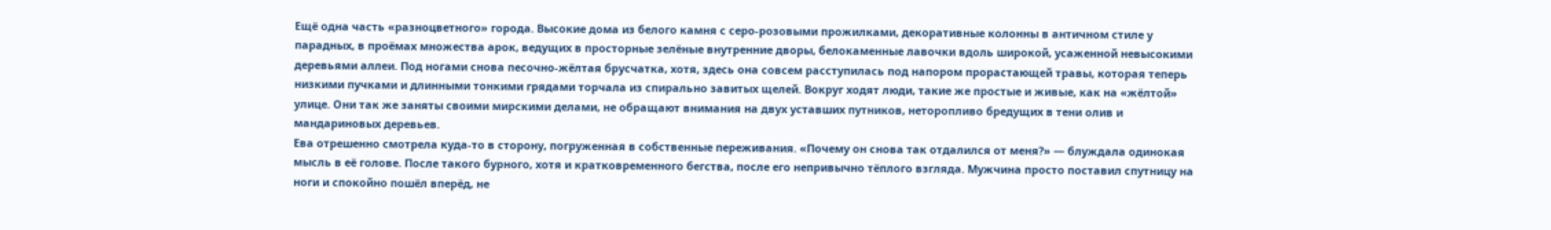Ещё одна часть «разноцветного» города. Высокие дома из белого камня с серо-розовыми прожилками, декоративные колонны в античном стиле у парадных, в проёмах множества арок, ведущих в просторные зелёные внутренние дворы, белокаменные лавочки вдоль широкой, усаженной невысокими деревьями аллеи. Под ногами снова песочно-жёлтая брусчатка, хотя, здесь она совсем расступилась под напором прорастающей травы, которая теперь низкими пучками и длинными тонкими грядами торчала из спирально завитых щелей. Вокруг ходят люди, такие же простые и живые, как на «жёлтой» улице. Они так же заняты своими мирскими делами, не обращают внимания на двух уставших путников, неторопливо бредущих в тени олив и мандариновых деревьев.
Ева отрешенно смотрела куда-то в сторону, погруженная в собственные переживания. «Почему он снова так отдалился от меня?» — блуждала одинокая мысль в её голове. После такого бурного, хотя и кратковременного бегства, после его непривычно тёплого взгляда. Мужчина просто поставил спутницу на ноги и спокойно пошёл вперёд, не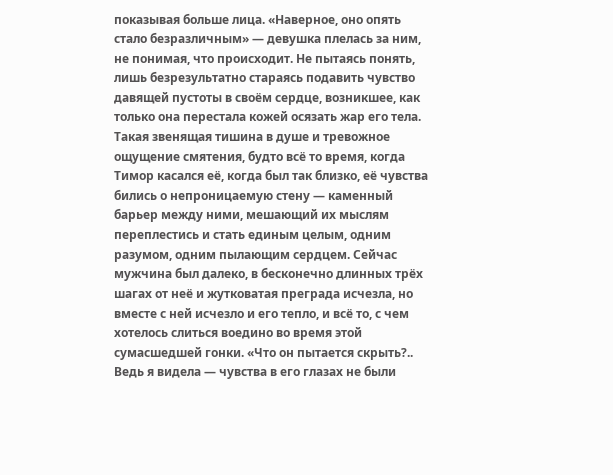показывая больше лица. «Наверное, оно опять стало безразличным» — девушка плелась за ним, не понимая, что происходит. Не пытаясь понять, лишь безрезультатно стараясь подавить чувство давящей пустоты в своём сердце, возникшее, как только она перестала кожей осязать жар его тела. Такая звенящая тишина в душе и тревожное ощущение смятения, будто всё то время, когда Тимор касался её, когда был так близко, её чувства бились о непроницаемую стену — каменный барьер между ними, мешающий их мыслям переплестись и стать единым целым, одним разумом, одним пылающим сердцем. Сейчас мужчина был далеко, в бесконечно длинных трёх шагах от неё и жутковатая преграда исчезла, но вместе с ней исчезло и его тепло, и всё то, с чем хотелось слиться воедино во время этой сумасшедшей гонки. «Что он пытается скрыть?.. Ведь я видела — чувства в его глазах не были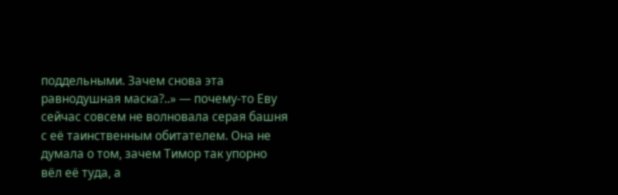поддельными. Зачем снова эта равнодушная маска?..» — почему-то Еву сейчас совсем не волновала серая башня с её таинственным обитателем. Она не думала о том, зачем Тимор так упорно вёл её туда, а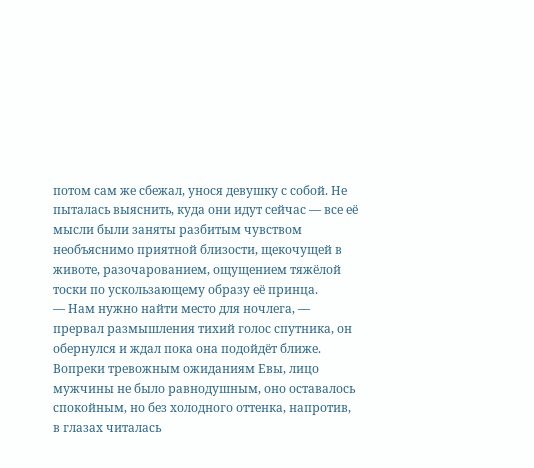потом сам же сбежал, унося девушку с собой. Не пыталась выяснить, куда они идут сейчас — все её мысли были заняты разбитым чувством необъяснимо приятной близости, щекочущей в животе, разочарованием, ощущением тяжёлой тоски по ускользающему образу её принца.
— Нам нужно найти место для ночлега, — прервал размышления тихий голос спутника, он обернулся и ждал пока она подойдёт ближе. Вопреки тревожным ожиданиям Евы, лицо мужчины не было равнодушным, оно оставалось спокойным, но без холодного оттенка, напротив, в глазах читалась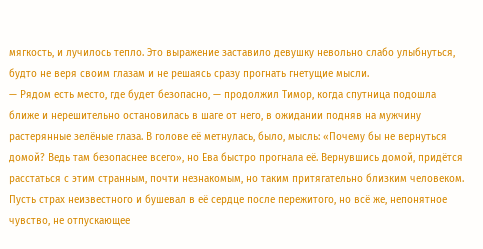мягкость, и лучилось тепло. Это выражение заставило девушку невольно слабо улыбнуться, будто не веря своим глазам и не решаясь сразу прогнать гнетущие мысли.
— Рядом есть место, где будет безопасно, — продолжил Тимор, когда спутница подошла ближе и нерешительно остановилась в шаге от него, в ожидании подняв на мужчину растерянные зелёные глаза. В голове её метнулась, было, мысль: «Почему бы не вернуться домой? Ведь там безопаснее всего», но Ева быстро прогнала её. Вернувшись домой, придётся расстаться с этим странным, почти незнакомым, но таким притягательно близким человеком. Пусть страх неизвестного и бушевал в её сердце после пережитого, но всё же, непонятное чувство, не отпускающее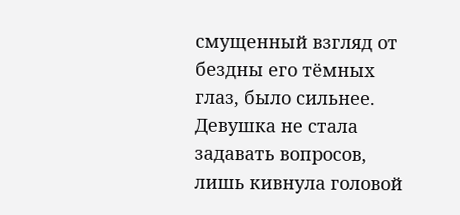смущенный взгляд от бездны его тёмных глаз, было сильнее.
Девушка не стала задавать вопросов, лишь кивнула головой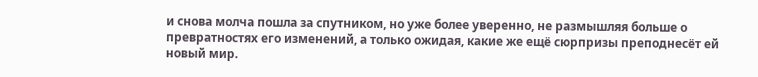и снова молча пошла за спутником, но уже более уверенно, не размышляя больше о превратностях его изменений, а только ожидая, какие же ещё сюрпризы преподнесёт ей новый мир.